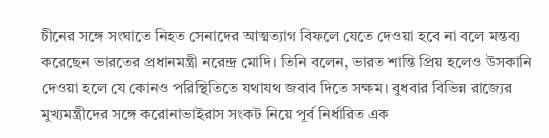চীনের সঙ্গে সংঘাতে নিহত সেনাদের আত্মত্যাগ বিফলে যেতে দেওয়া হবে না বলে মন্তব্য করেছেন ভারতের প্রধানমন্ত্রী নরেন্দ্র মোদি। তিনি বলেন, ভারত শান্তি প্রিয় হলেও উসকানি দেওয়া হলে যে কোনও পরিস্থিতিতে যথাযথ জবাব দিতে সক্ষম। বুধবার বিভিন্ন রাজ্যের মুখ্যমন্ত্রীদের সঙ্গে করোনাভাইরাস সংকট নিয়ে পূর্ব নির্ধারিত এক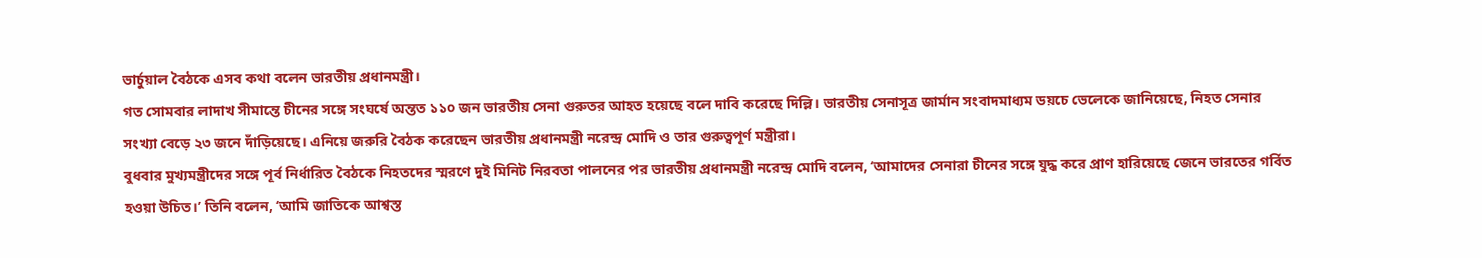ভার্চুয়াল বৈঠকে এসব কথা বলেন ভারতীয় প্রধানমন্ত্রী।
গত সোমবার লাদাখ সীমান্তে চীনের সঙ্গে সংঘর্ষে অন্তত ১১০ জন ভারতীয় সেনা গুরুতর আহত হয়েছে বলে দাবি করেছে দিল্লি। ভারতীয় সেনাসূত্র জার্মান সংবাদমাধ্যম ডয়চে ভেলেকে জানিয়েছে, নিহত সেনার সংখ্যা বেড়ে ২৩ জনে দাঁড়িয়েছে। এনিয়ে জরুরি বৈঠক করেছেন ভারতীয় প্রধানমন্ত্রী নরেন্দ্র মোদি ও তার গুরুত্বপূর্ণ মন্ত্রীরা।
বুধবার মুখ্যমন্ত্রীদের সঙ্গে পূর্ব নির্ধারিত বৈঠকে নিহতদের স্মরণে দুই মিনিট নিরবতা পালনের পর ভারতীয় প্রধানমন্ত্রী নরেন্দ্র মোদি বলেন, ‘আমাদের সেনারা চীনের সঙ্গে যুদ্ধ করে প্রাণ হারিয়েছে জেনে ভারতের গর্বিত হওয়া উচিত।’ তিনি বলেন, ‘আমি জাতিকে আশ্বস্ত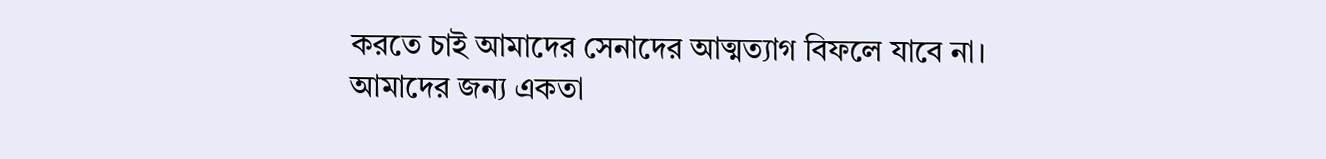করতে চাই আমাদের সেনাদের আত্মত্যাগ বিফলে যাবে না। আমাদের জন্য একতা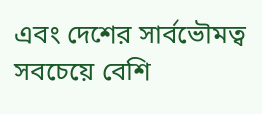এবং দেশের সার্বভৌমত্ব সবচেয়ে বেশি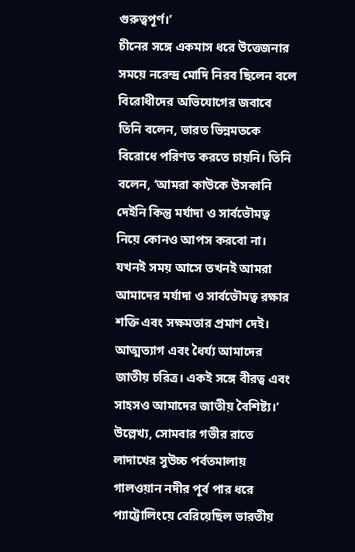গুরুত্বপূর্ণ।’
চীনের সঙ্গে একমাস ধরে উত্তেজনার সময়ে নরেন্দ্র মোদি নিরব ছিলেন বলে বিরোধীদের অভিযোগের জবাবে তিনি বলেন, ভারত ভিন্নমতকে বিরোধে পরিণত করতে চায়নি। তিনি বলেন, ‘আমরা কাউকে উসকানি দেইনি কিন্তু মর্যাদা ও সার্বভৌমত্ব নিয়ে কোনও আপস করবো না। যখনই সময় আসে তখনই আমরা আমাদের মর্যাদা ও সার্বভৌমত্ব রক্ষার শক্তি এবং সক্ষমতার প্রমাণ দেই। আত্মত্যাগ এবং ধৈর্য্য আমাদের জাতীয় চরিত্র। একই সঙ্গে বীরত্ব এবং সাহসও আমাদের জাতীয় বৈশিষ্ট্য।’
উল্লেখ্য, সোমবার গভীর রাতে লাদাখের সুউচ্চ পর্বতমালায় গালওয়ান নদীর পূর্ব পার ধরে প্যাট্রোলিংয়ে বেরিয়েছিল ভারতীয়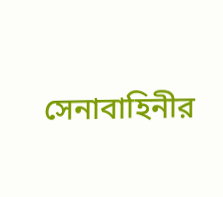সেনাবাহিনীর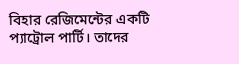বিহার রেজিমেন্টের একটি প্যাট্রোল পার্টি। তাদের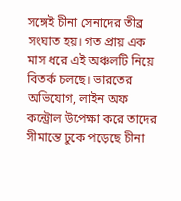সঙ্গেই চীনা সেনাদের তীব্র সংঘাত হয়। গত প্রায় এক মাস ধরে এই অঞ্চলটি নিয়ে বিতর্ক চলছে। ভারতের অভিযোগ, লাইন অফ কন্ট্রোল উপেক্ষা করে তাদের সীমান্তে ঢুকে পড়েছে চীনা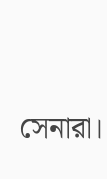সেনারা।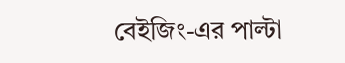বেইজিং-এর পাল্টা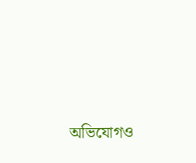অভিযোগও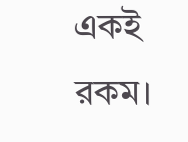একই রকম।